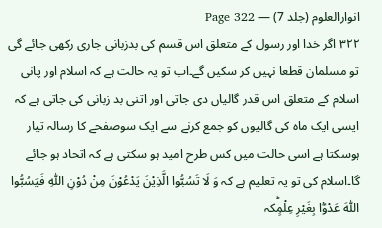انوارالعلوم (جلد 7) — Page 322
۳۲۲ اگر خدا اور رسول کے متعلق اس قسم کی بدزبانی جاری رکھی جائے گی تو مسلمان قطعا نہیں کر سکیں گے۔اب تو یہ حالت ہے کہ اسلام اور پانی اسلام کے متعلق اس قدر گالیاں دی جاتی اور اتنی بد زبانی کی جاتی ہے کہ ایسی ایک ماہ کی گالیوں کو جمع کرنے سے ایک سوصفحے کا رسالہ تیار ہوسکتا ہے اسی حالت میں کس طرح امید ہو سکتی ہے کہ اتحاد ہو جائے گا۔اسلام کی تو یہ تعلیم ہے کہ وَ لَا تَسُبُّوا الَّذِیْنَ یَدْعُوْنَ مِنْ دُوْنِ اللّٰهِ فَیَسُبُّوا اللّٰهَ عَدْوًۢا بِغَیْرِ عِلْمٍؕکہ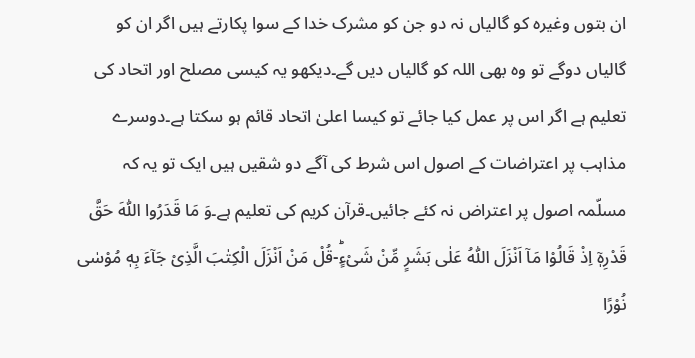ان بتوں وغیرہ کو گالیاں نہ دو جن کو مشرک خدا کے سوا پکارتے ہیں اگر ان کو گالیاں دوگے تو وہ بھی اللہ کو گالیاں دیں گے۔دیکھو یہ کیسی مصلح اور اتحاد کی تعلیم ہے اگر اس پر عمل کیا جائے تو کیسا اعلیٰ اتحاد قائم ہو سکتا ہے۔دوسرے مذاہب پر اعتراضات کے اصول اس شرط کی آگے دو شقیں ہیں ایک تو یہ کہ مسلّمہ اصول پر اعتراض نہ کئے جائیں۔قرآن کریم کی تعلیم ہے۔وَ مَا قَدَرُوا اللّٰهَ حَقَّ قَدْرِهٖۤ اِذْ قَالُوْا مَاۤ اَنْزَلَ اللّٰهُ عَلٰى بَشَرٍ مِّنْ شَیْءٍؕ-قُلْ مَنْ اَنْزَلَ الْكِتٰبَ الَّذِیْ جَآءَ بِهٖ مُوْسٰى نُوْرًا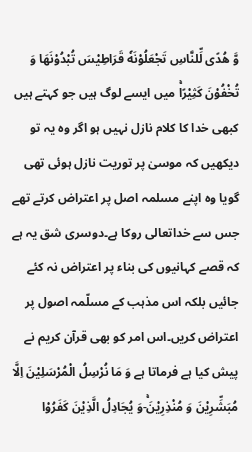وَّ هُدًى لِّلنَّاسِ تَجْعَلُوْنَهٗ قَرَاطِیْسَ تُبْدُوْنَهَا وَ تُخْفُوْنَ كَثِیْرًاۚ میں ایسے لوگ ہیں جو کہتے ہیں کبھی خدا کا کلام نازل نہیں ہو اگر وہ یہ تو دیکھیں کہ موسیٰ پر توریت نازل ہوئی تھی گویا وہ اپنے مسلمہ اصل پر اعتراض کرتے تھے جس سے خداتعالی روکا ہے۔دوسری شق یہ ہے کہ قصے کہانیوں کی بناء پر اعتراض نہ کئے جائیں بلکہ اس مذہب کے مسلّمہ اصول پر اعتراض کریں۔اس امر کو بھی قرآن کریم نے پیش کیا ہے فرماتا ہے وَ مَا نُرْسِلُ الْمُرْسَلِیْنَ اِلَّا مُبَشِّرِیْنَ وَ مُنْذِرِیْنَۚ-وَ یُجَادِلُ الَّذِیْنَ كَفَرُوْا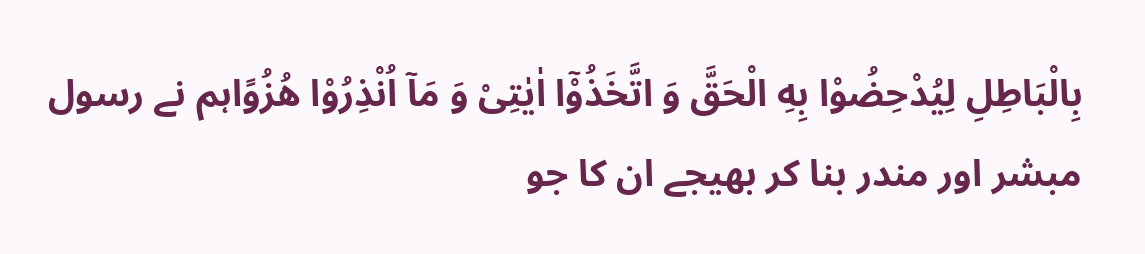بِالْبَاطِلِ لِیُدْحِضُوْا بِهِ الْحَقَّ وَ اتَّخَذُوْۤا اٰیٰتِیْ وَ مَاۤ اُنْذِرُوْا هُزُوًاہم نے رسول مبشر اور مندر بنا کر بھیجے ان کا جو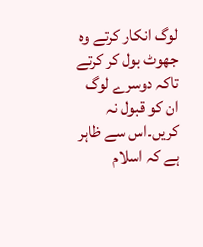لوگ انکار کرتے وہ جھوٹ بول کر کرتے تاکہ دوسرے لوگ ان کو قبول نہ کریں۔اس سے ظاہر ہے کہ اسلام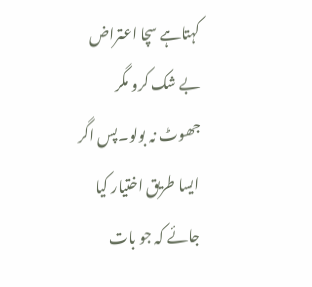کہتاہے سچا اعتراض بے شک کرو مگر جھوٹ نہ بولو۔پس اگر ایسا طریق اختیار کیا جائے کہ جو بات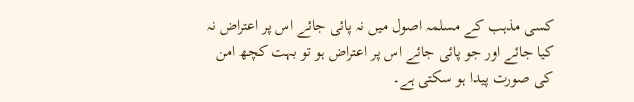کسی مذہب کے مسلمہ اصول میں نہ پائی جائے اس پر اعتراض نہ کیا جائے اور جو پائی جائے اس پر اعتراض ہو تو بہت کچھ امن کی صورت پیدا ہو سکتی ہے۔